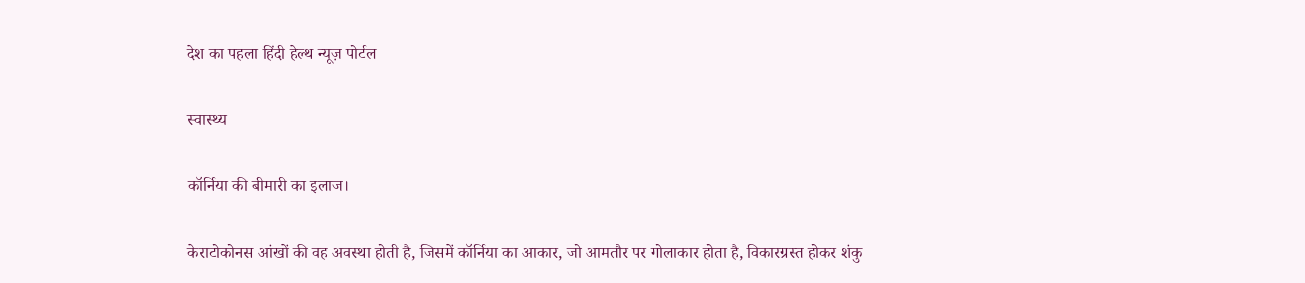देश का पहला हिंदी हेल्थ न्यूज़ पोर्टल

स्वास्थ्य

कॉर्निया की बीमारी का इलाज।

केराटोकोनस आंखों की वह अवस्था होती है, जिसमें कॉर्निया का आकार, जो आमतौर पर गोलाकार होता है, विकारग्रस्त होकर शंकु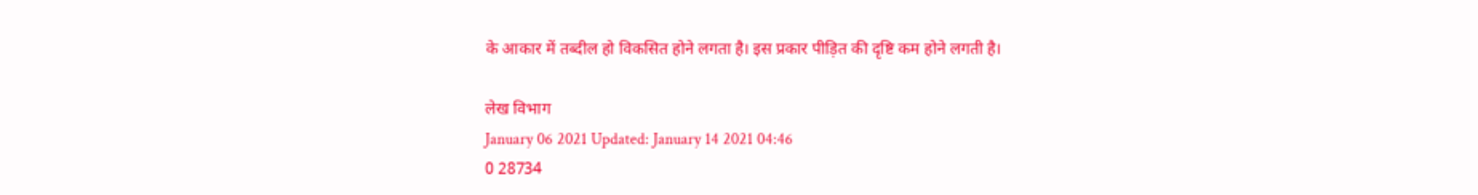के आकार में तब्दील हो विकसित होने लगता है। इस प्रकार पीड़ित की दृष्टि कम होने लगती है।

लेख विभाग
January 06 2021 Updated: January 14 2021 04:46
0 28734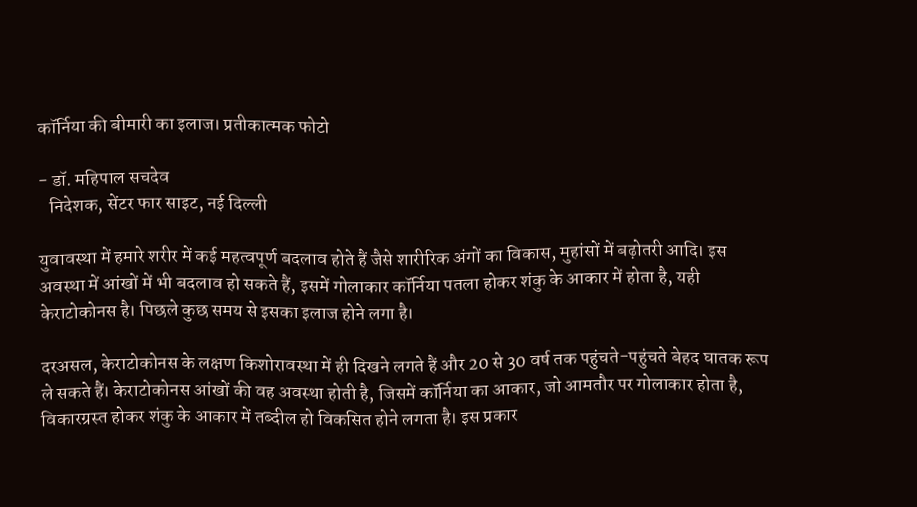कॉर्निया की बीमारी का इलाज। प्रतीकात्मक फोटो

- डॉ. महिपाल सचदेव
   निदेशक, सेंटर फार साइट, नई दिल्ली

युवावस्था में हमारे शरीर में कई महत्वपूर्ण बदलाव होते हैं जैसे शारीरिक अंगों का विकास, मुहांसों में बढ़ोतरी आदि। इस अवस्था में आंखों में भी बदलाव हो सकते हैं, इसमें गोलाकार कॉर्निया पतला होकर शंकु के आकार में होता है, यही केराटोकोनस है। पिछले कुछ समय से इसका इलाज होने लगा है।

दरअसल, केराटोकोनस के लक्षण किशोरावस्था में ही दिखने लगते हैं और 20 से 30 वर्ष तक पहुंचते-पहुंचते बेहद घातक रूप ले सकते हैं। केराटोकोनस आंखों की वह अवस्था होती है, जिसमें कॉर्निया का आकार, जो आमतौर पर गोलाकार होता है, विकारग्रस्त होकर शंकु के आकार में तब्दील हो विकसित होने लगता है। इस प्रकार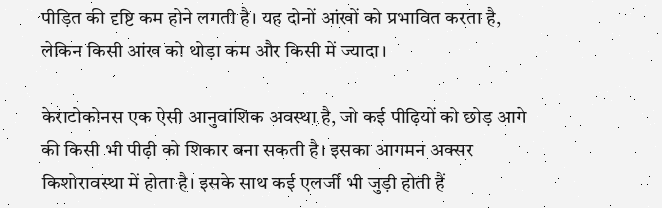पीड़ित की दृष्टि कम होने लगती है। यह दोनों आंखों को प्रभावित करता है, लेकिन किसी आंख को थोड़ा कम और किसी में ज्यादा।

केराटोकोनस एक ऐसी आनुवांशिक अवस्था है, जो कई पीढ़ियों को छोड़ आगे की किसी भी पीढ़ी को शिकार बना सकती है। इसका आगमन अक्सर किशोरावस्था में होता है। इसके साथ कई एलर्जी भी जुड़ी होती हैं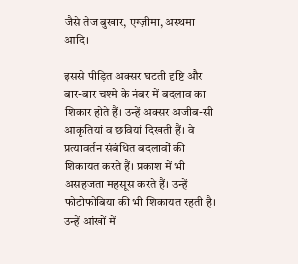जैसे तेज बुखार, एग्ज़ीमा, अस्थमा आदि।

इससे पीड़ित अक्सर घटती दृष्टि और बार-बार चश्मे के नंबर में बदलाव का शिकार होते हैं। उन्हें अक्सर अजीब-सी आकृतियां व छवियां दिखती हैं। वे प्रत्यावर्तन संबंधित बदलावों की शिकायत करते हैं। प्रकाश में भी असहजता महसूस करते हैं। उन्हें फोटोफोबिया की भी शिकायत रहती है। उन्हें आंखों में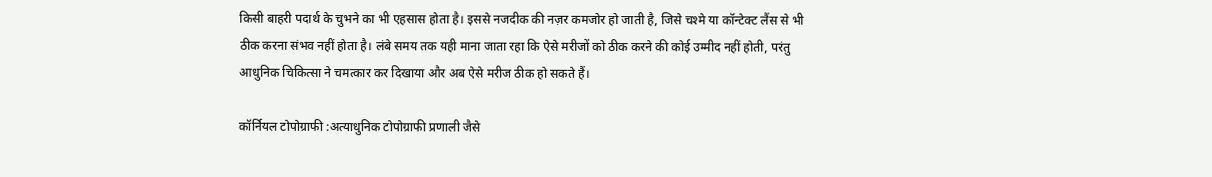किसी बाहरी पदार्थ के चुभने का भी एहसास होता है। इससे नजदीक की नज़र कमजोर हो जाती है, जिसे चश्मे या कॉन्टेक्ट लैंस से भी ठीक करना संभव नहीं होता है। लंबे समय तक यही माना जाता रहा कि ऐसे मरीजों को ठीक करने की कोई उम्मीद नहीं होती, परंतु आधुनिक चिकित्सा ने चमत्कार कर दिखाया और अब ऐसे मरीज ठीक हो सकते हैं।

कॉर्नियल टोपोग्राफी :अत्याधुनिक टोपोग्राफी प्रणाली जैसे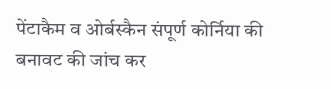पेंटाकैम व ओर्बस्कैन संपूर्ण कोर्निया की बनावट की जांच कर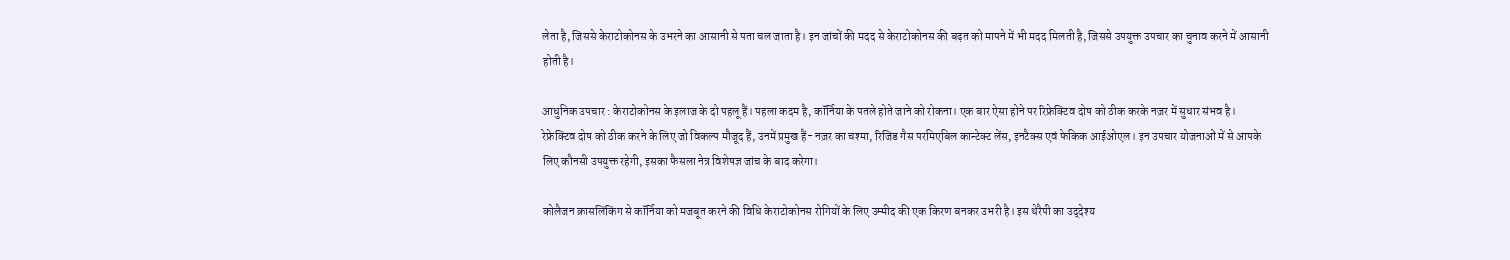लेता है, जिससे केराटोकोनस के उभरने का आसानी से पता चल जाता है। इन जांचों की मदद से केराटोकोनस की बढ़त को मापने में भी मदद मिलती है, जिससे उपयुक्त उपचार का चुनाव करने में आसानी होती है।

आधुनिक उपचार : केराटोकोनस के इलाज के दो पहलू हैं। पहला कदम है, कॉर्निया के पतले होते जाने को रोकना। एक बार ऐसा होने पर रिफ्रेक्टिव दोष को ठीक करके नज़र में सुधार संभव है। रेफ्रेक्टिव दोष को ठीक करने के लिए जो विकल्प मौजूद हैं, उनमें प्रमुख हैं- नज़र का चश्मा, रिजिड गैस परमिएबिल कान्टेक्ट लेंस, इनटैक्स एवं फेकिक आईओएल। इन उपचार योजनाओं में से आपके लिए कौनसी उपयुक्त रहेगी, इसका फैसला नेत्र विशेषज्ञ जांच के बाद करेगा।

कोलैजन क्रासलिंकिंग से कॉर्निया को मजबूत करने की विधि केराटोकोनस रोगियों के लिए उम्मीद की एक किरण बनकर उभरी है। इस थेरैपी का उद्‌देश्य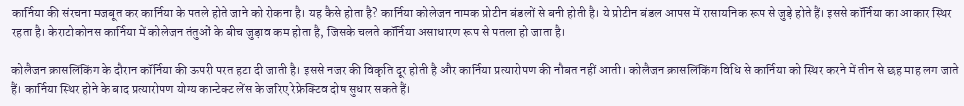कार्निया की संरचना मजबूत कर कार्निया के पतले होते जाने को रोकना है। यह कैसे होता है? कार्निया कोलेजन नामक प्रोटीन बंडलों से बनी होती है। ये प्रोटीन बंडल आपस में रासायनिक रूप से जुड़े होते हैं। इससे कॉर्निया का आकार स्थिर रहता है। केराटोकोनस कार्निया में कोलेजन तंतुओं के बीच जुड़ाव कम होता है, जिसके चलते कॉर्निया असाधारण रूप से पतला हो जाता है।

कोलैजन क्रासलिंकिंग के दौरान कॉर्निया की ऊपरी परत हटा दी जाती है। इससे नजर की विकृति दूर होती है और कार्निया प्रत्यारोपण की नौबत नहीं आती। कोलैजन क्रासलिंकिंग विधि से कार्निया को स्थिर करने में तीन से छह माह लग जाते हैं। कार्निया स्थिर होने के बाद प्रत्यारोपण योग्य कान्टेक्ट लेंस के जरिए रेफ्रेक्टिव दोष सुधार सकते हैं।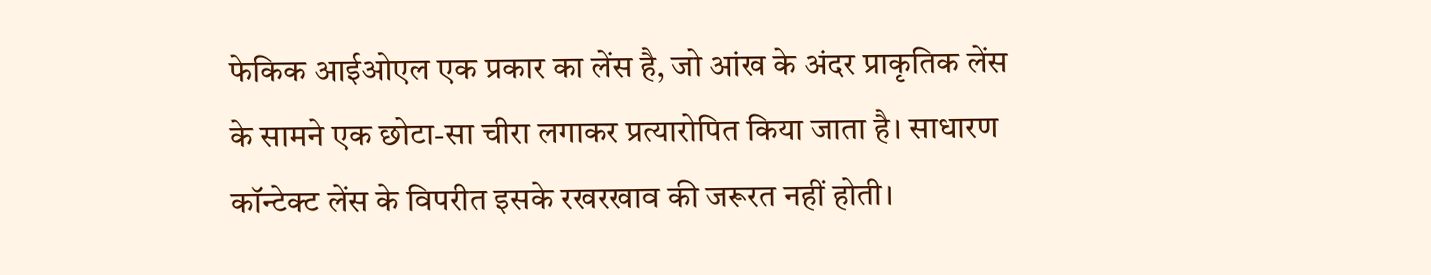फेकिक आईओएल एक प्रकार का लेंस है, जो आंख के अंदर प्राकृतिक लेंस के सामने एक छोटा-सा चीरा लगाकर प्रत्यारोपित किया जाता है। साधारण कॉन्टेक्ट लेंस के विपरीत इसके रखरखाव की जरूरत नहीं होती।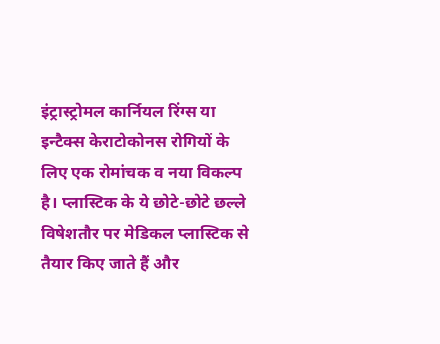इंट्रास्ट्रोमल कार्नियल रिंग्स या इन्टैक्स केराटोकोनस रोगियों के लिए एक रोमांचक व नया विकल्प है। प्लास्टिक के ये छोटे-छोटे छल्ले विषेशतौर पर मेडिकल प्लास्टिक से तैयार किए जाते हैं और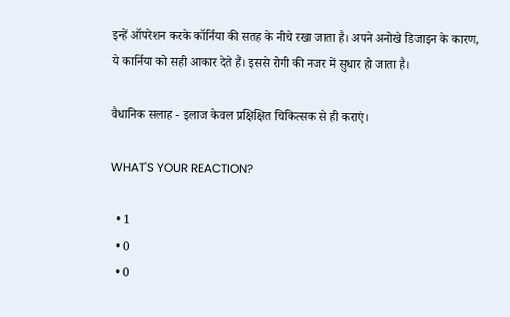इन्हें ऑपरेशन करके कॉर्निया की सतह के नीचे रखा जाता है। अपने अनोखे डिजाइन के कारण, ये कार्निया को सही आकार देते हैं। इससे रोगी की नजर में सुधार हो जाता है।

वैधानिक सलाह - इलाज केवल प्रक्षिक्षित चिकित्सक से ही कराएं।

WHAT'S YOUR REACTION?

  • 1
  • 0
  • 0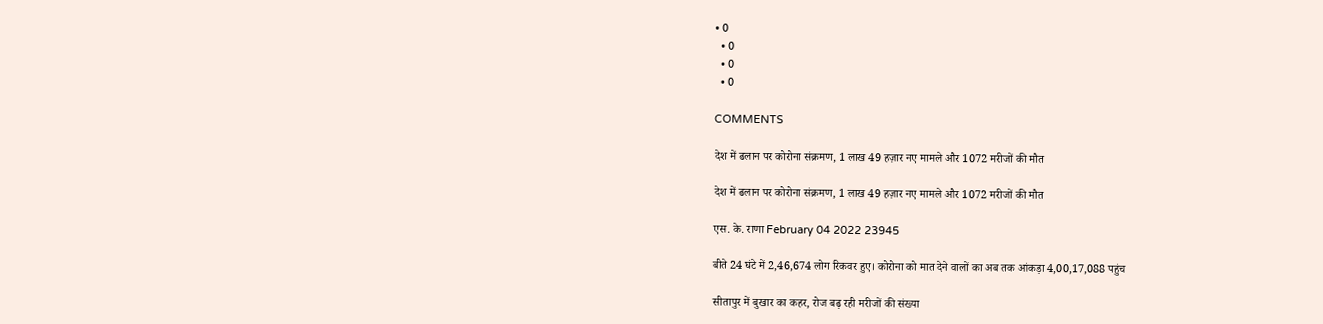• 0
  • 0
  • 0
  • 0

COMMENTS

देश में ढलान पर कोरोना संक्रमण, 1 लाख 49 हज़ार नए मामले और 1072 मरीजों की मौत

देश में ढलान पर कोरोना संक्रमण, 1 लाख 49 हज़ार नए मामले और 1072 मरीजों की मौत

एस. के. राणा February 04 2022 23945

बीते 24 घंटे में 2,46,674 लोग रिकवर हुए। कोरोना को मात देने वालों का अब तक आंकड़ा 4,00,17,088 पहुंच

सीतापुर में बुखार का कहर, रोज बढ़ रही मरीजों की संख्या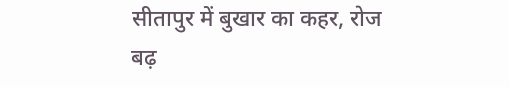सीतापुर में बुखार का कहर, रोज बढ़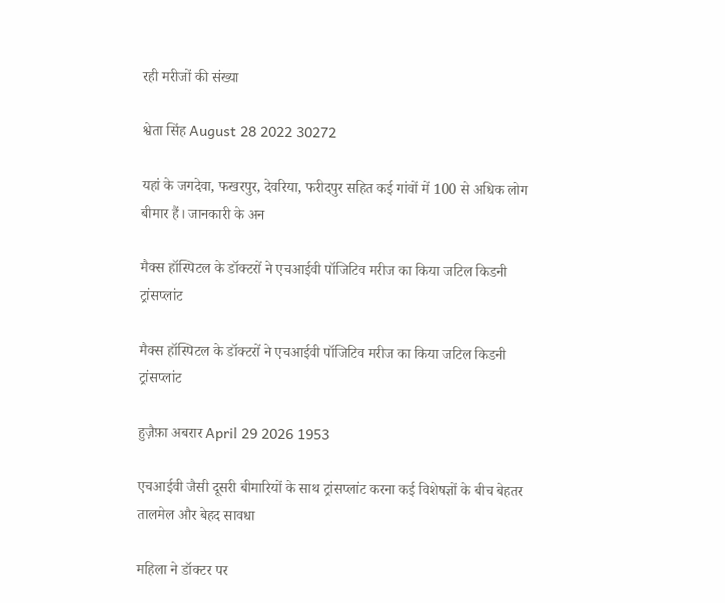रही मरीजों की संख्या

श्वेता सिंह August 28 2022 30272

यहां के जगदेवा, फखरपुर, देवरिया, फरीदपुर सहित कई गांवों में 100 से अधिक लोग बीमार हैं। जानकारी के अन

मैक्स हॉस्पिटल के डॉक्टरों ने एचआईवी पॉजिटिव मरीज का किया जटिल किडनी ट्रांसप्लांट

मैक्स हॉस्पिटल के डॉक्टरों ने एचआईवी पॉजिटिव मरीज का किया जटिल किडनी ट्रांसप्लांट

हुज़ैफ़ा अबरार April 29 2026 1953

एचआईवी जैसी दूसरी बीमारियों के साथ ट्रांसप्लांट करना कई विशेषज्ञों के बीच बेहतर तालमेल और बेहद सावधा

महिला ने डॉक्टर पर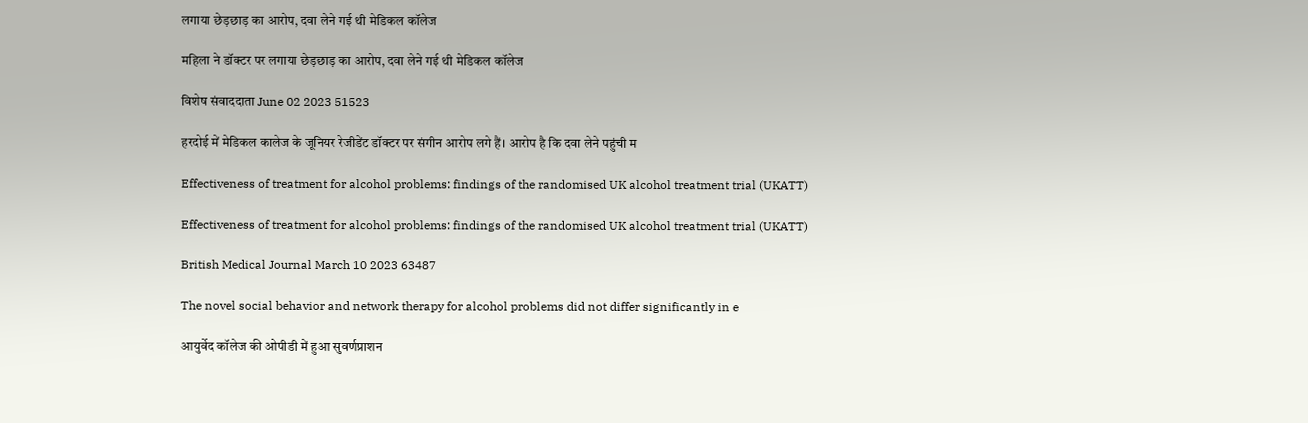लगाया छेड़छाड़ का आरोप, दवा लेने गई थी मेडिकल कॉलेज

महिला ने डॉक्टर पर लगाया छेड़छाड़ का आरोप, दवा लेने गई थी मेडिकल कॉलेज

विशेष संवाददाता June 02 2023 51523

हरदोई में मेडिकल कालेज के जूनियर रेजीडेंट डॉक्टर पर संगीन आरोप लगे हैं। आरोप है कि दवा लेने पहुंची म

Effectiveness of treatment for alcohol problems: findings of the randomised UK alcohol treatment trial (UKATT)

Effectiveness of treatment for alcohol problems: findings of the randomised UK alcohol treatment trial (UKATT)

British Medical Journal March 10 2023 63487

The novel social behavior and network therapy for alcohol problems did not differ significantly in e

आयुर्वेद कॉलेज की ओपीडी में हुआ सुवर्णप्राशन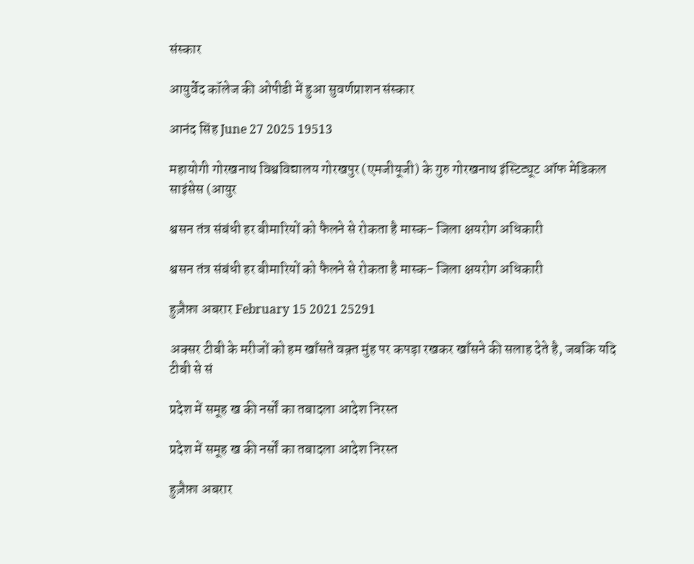संस्कार

आयुर्वेद कॉलेज की ओपीडी में हुआ सुवर्णप्राशन संस्कार

आनंद सिंह June 27 2025 19513

महायोगी गोरखनाथ विश्वविद्यालय गोरखपुर (एमजीयूजी) के गुरु गोरखनाथ इंस्टिट्यूट ऑफ मेडिकल साइंसेस (आयुर

श्वसन तंत्र संबंधी हर बीमारियों को फैलने से रोकता है मास्क- जिला क्षयरोग अधिकारी

श्वसन तंत्र संबंधी हर बीमारियों को फैलने से रोकता है मास्क- जिला क्षयरोग अधिकारी

हुज़ैफ़ा अबरार February 15 2021 25291

अक्सर टीबी के मरीजों को हम खाँसते वक़्त मुंह पर कपड़ा रखकर खाँसने की सलाह देते है, जबकि यदि टीबी से सं

प्रदेश में समूह ख की नर्सों का तबादला आदेश निरस्त

प्रदेश में समूह ख की नर्सों का तबादला आदेश निरस्त

हुज़ैफ़ा अबरार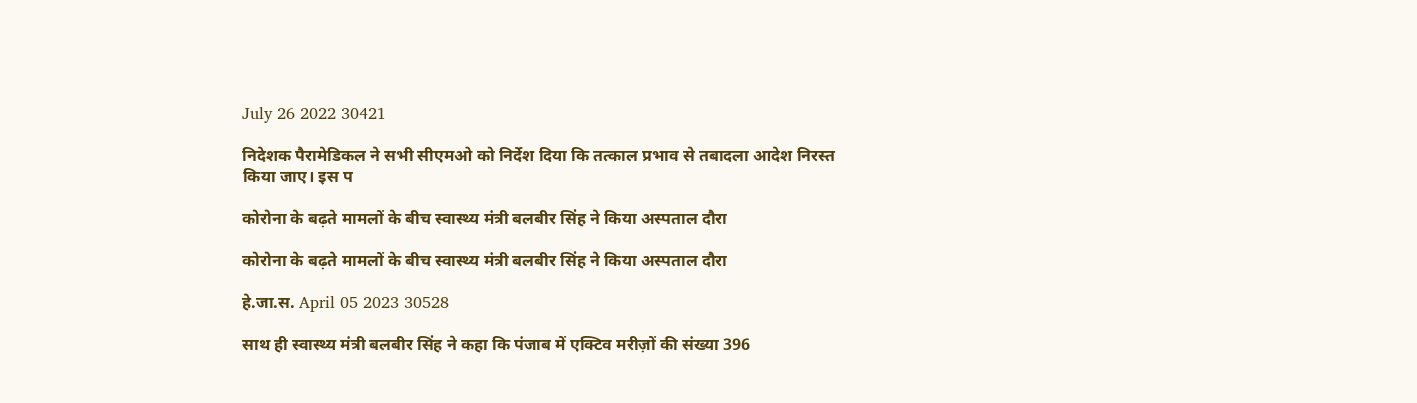July 26 2022 30421

निदेशक पैरामेडिकल ने सभी सीएमओ को निर्देश दिया कि तत्काल प्रभाव से तबादला आदेश निरस्त किया जाए। इस प

कोरोना के बढ़ते मामलों के बीच स्वास्थ्य मंत्री बलबीर सिंह ने किया अस्पताल दौरा

कोरोना के बढ़ते मामलों के बीच स्वास्थ्य मंत्री बलबीर सिंह ने किया अस्पताल दौरा

हे.जा.स. April 05 2023 30528

साथ ही स्वास्थ्य मंत्री बलबीर सिंह ने कहा कि पंजाब में एक्टिव मरीज़ों की संख्या 396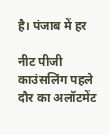है। पंजाब में हर

नीट पीजी काउंसलिंग पहले दौर का अलॉटमेंट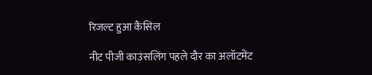रिजल्ट हुआ कैंसिल

नीट पीजी काउंसलिंग पहले दौर का अलॉटमेंट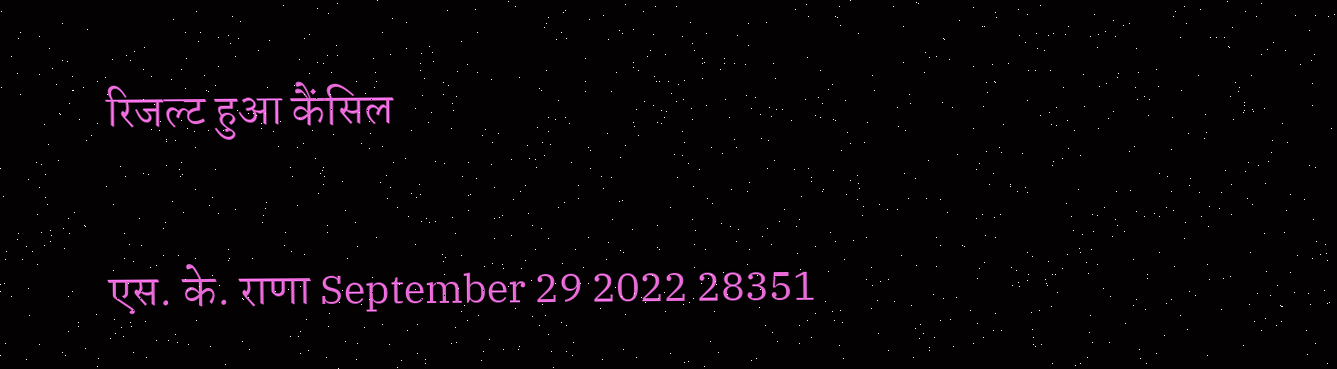रिजल्ट हुआ कैंसिल

एस. के. राणा September 29 2022 28351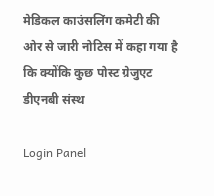मेडिकल काउंसलिंग कमेटी की ओर से जारी नोटिस में कहा गया है कि क्योंकि कुछ पोस्ट ग्रेजुएट डीएनबी संस्थ

Login Panel